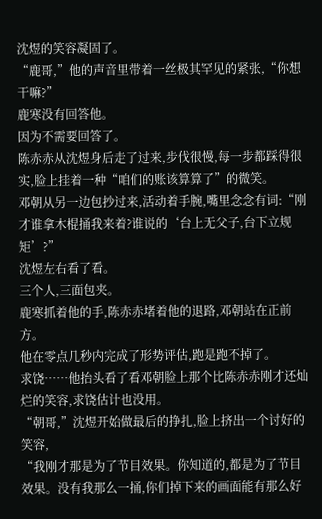沈煜的笑容凝固了。
“鹿哥,”他的声音里带着一丝极其罕见的紧张,“你想干嘛?”
鹿寒没有回答他。
因为不需要回答了。
陈赤赤从沈煜身后走了过来,步伐很慢,每一步都踩得很实,脸上挂着一种“咱们的账该算算了”的微笑。
邓朝从另一边包抄过来,活动着手腕,嘴里念念有词:“刚才谁拿木棍捅我来着?谁说的‘台上无父子,台下立规矩’?”
沈煜左右看了看。
三个人,三面包夹。
鹿寒抓着他的手,陈赤赤堵着他的退路,邓朝站在正前方。
他在零点几秒内完成了形势评估,跑是跑不掉了。
求饶……他抬头看了看邓朝脸上那个比陈赤赤刚才还灿烂的笑容,求饶估计也没用。
“朝哥,”沈煜开始做最后的挣扎,脸上挤出一个讨好的笑容,
“我刚才那是为了节目效果。你知道的,都是为了节目效果。没有我那么一捅,你们掉下来的画面能有那么好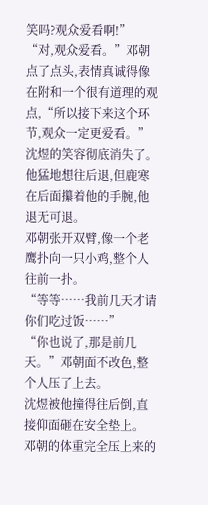笑吗?观众爱看啊!”
“对,观众爱看。”邓朝点了点头,表情真诚得像在附和一个很有道理的观点,“所以接下来这个环节,观众一定更爱看。”
沈煜的笑容彻底消失了。他猛地想往后退,但鹿寒在后面攥着他的手腕,他退无可退。
邓朝张开双臂,像一个老鹰扑向一只小鸡,整个人往前一扑。
“等等……我前几天才请你们吃过饭……”
“你也说了,那是前几天。”邓朝面不改色,整个人压了上去。
沈煜被他撞得往后倒,直接仰面砸在安全垫上。
邓朝的体重完全压上来的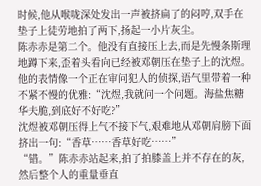时候,他从喉咙深处发出一声被挤扁了的闷哼,双手在垫子上徒劳地拍了两下,扬起一小片灰尘。
陈赤赤是第二个。他没有直接压上去,而是先慢条斯理地蹲下来,歪着头看向已经被邓朝压在垫子上的沈煜。
他的表情像一个正在审问犯人的侦探,语气里带着一种不紧不慢的优雅:“沈煜,我就问一个问题。海盐焦糖华夫脆,到底好不好吃?”
沈煜被邓朝压得上气不接下气,艰难地从邓朝肩膀下面挤出一句:“香草……香草好吃……”
“错。”陈赤赤站起来,拍了拍膝盖上并不存在的灰,然后整个人的重量垂直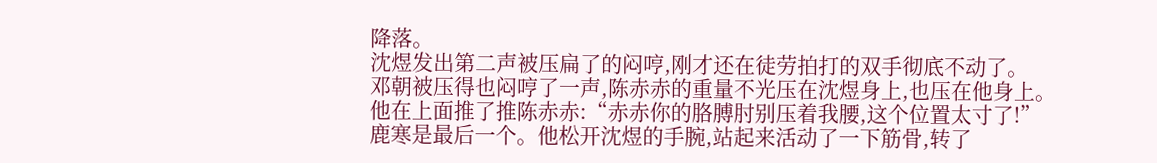降落。
沈煜发出第二声被压扁了的闷哼,刚才还在徒劳拍打的双手彻底不动了。
邓朝被压得也闷哼了一声,陈赤赤的重量不光压在沈煜身上,也压在他身上。
他在上面推了推陈赤赤:“赤赤你的胳膊肘别压着我腰,这个位置太寸了!”
鹿寒是最后一个。他松开沈煜的手腕,站起来活动了一下筋骨,转了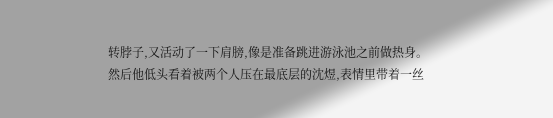转脖子,又活动了一下肩膀,像是准备跳进游泳池之前做热身。
然后他低头看着被两个人压在最底层的沈煜,表情里带着一丝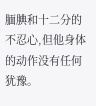腼腆和十二分的不忍心,但他身体的动作没有任何犹豫。